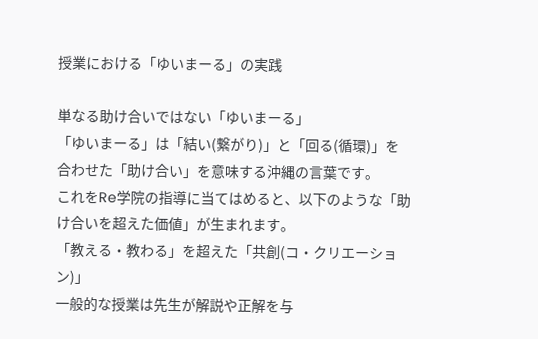授業における「ゆいまーる」の実践

単なる助け合いではない「ゆいまーる」
「ゆいまーる」は「結い(繋がり)」と「回る(循環)」を合わせた「助け合い」を意味する沖縄の言葉です。
これをRe学院の指導に当てはめると、以下のような「助け合いを超えた価値」が生まれます。
「教える・教わる」を超えた「共創(コ・クリエーション)」
一般的な授業は先生が解説や正解を与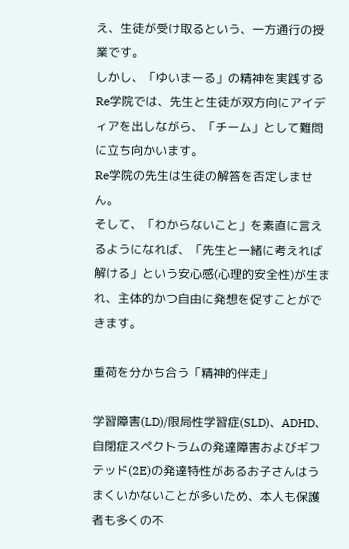え、生徒が受け取るという、一方通行の授業です。
しかし、「ゆいまーる」の精神を実践するRe学院では、先生と生徒が双方向にアイディアを出しながら、「チーム」として難問に立ち向かいます。
Re学院の先生は生徒の解答を否定しません。
そして、「わからないこと」を素直に言えるようになれば、「先生と一緒に考えれば解ける」という安心感(心理的安全性)が生まれ、主体的かつ自由に発想を促すことができます。

重荷を分かち合う「精神的伴走」

学習障害(LD)/限局性学習症(SLD)、ADHD、自閉症スペクトラムの発達障害およびギフテッド(2E)の発達特性があるお子さんはうまくいかないことが多いため、本人も保護者も多くの不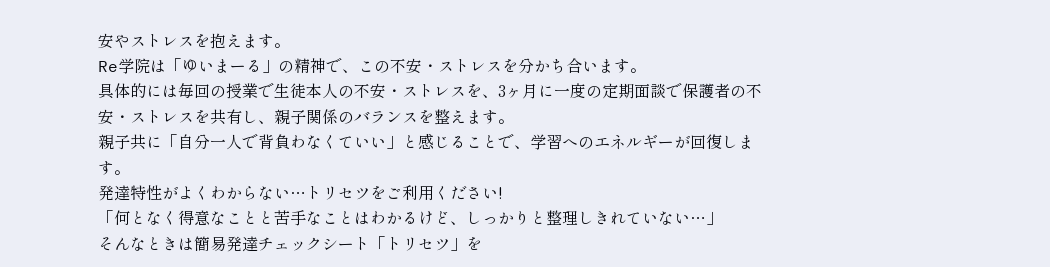安やストレスを抱えます。
Re学院は「ゆいまーる」の精神で、この不安・ストレスを分かち合います。
具体的には毎回の授業で生徒本人の不安・ストレスを、3ヶ月に一度の定期面談で保護者の不安・ストレスを共有し、親子関係のバランスを整えます。
親子共に「自分一人で背負わなくていい」と感じることで、学習へのエネルギーが回復します。
発達特性がよくわからない…トリセツをご利用ください!
「何となく得意なことと苦手なことはわかるけど、しっかりと整理しきれていない…」
そんなときは簡易発達チェックシート「トリセツ」を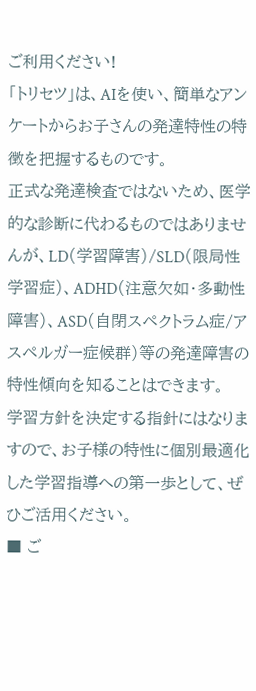ご利用ください!
「トリセツ」は、AIを使い、簡単なアンケートからお子さんの発達特性の特徴を把握するものです。
正式な発達検査ではないため、医学的な診断に代わるものではありませんが、LD(学習障害)/SLD(限局性学習症)、ADHD(注意欠如・多動性障害)、ASD(自閉スペクトラム症/アスペルガー症候群)等の発達障害の特性傾向を知ることはできます。
学習方針を決定する指針にはなりますので、お子様の特性に個別最適化した学習指導への第一歩として、ぜひご活用ください。
■ ご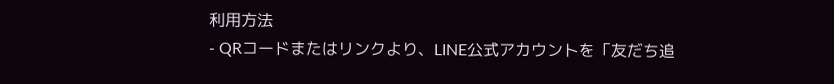利用方法
- QRコードまたはリンクより、LINE公式アカウントを「友だち追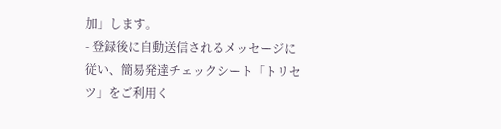加」します。
- 登録後に自動送信されるメッセージに従い、簡易発達チェックシート「トリセツ」をご利用く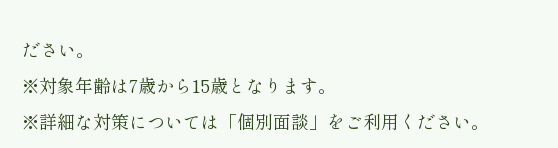ださい。
※対象年齢は7歳から15歳となります。
※詳細な対策については「個別面談」をご利用ください。